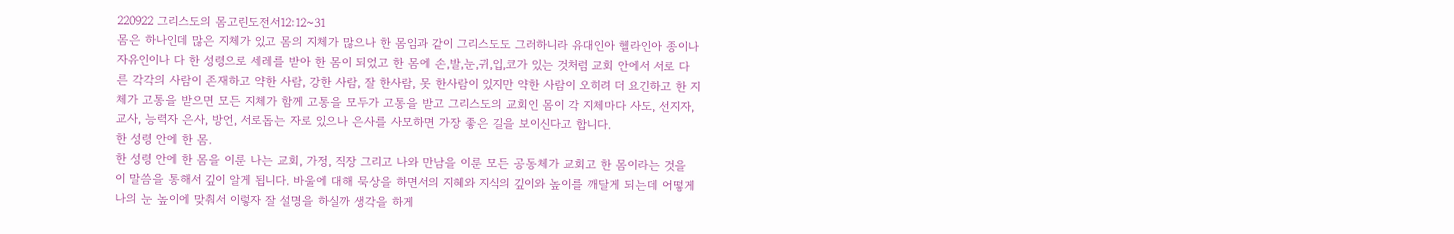220922 그리스도의 몸고린도전서12:12~31
몸은 하나인데 많은 지체가 있고 몸의 지체가 많으나 한 몸임과 같이 그리스도도 그러하니라 유대인아 헬라인아 종이나 자유인이나 다 한 성령으로 세레를 받아 한 몸이 되었고 한 몸에 손,발,눈,귀,입,코가 있는 것처럼 교회 안에서 서로 다른 각각의 사람이 존재하고 약한 사람, 강한 사람, 잘 한사람, 못 한사람이 있지만 약한 사람이 오히려 더 요긴하고 한 지체가 고통을 받으면 모든 지체가 함께 고통을 모두가 고통을 받고 그리스도의 교회인 몸이 각 지체마다 사도, 선지자, 교사, 능력자 은사, 방언, 서로돕는 자로 있으나 은사를 사모하면 가장 좋은 길을 보이신다고 합니다.
한 성령 안에 한 몸.
한 성령 안에 한 몸을 이룬 나는 교회, 가정, 직장 그리고 나와 만남을 이룬 모든 공동체가 교회고 한 몸이라는 것을 이 말씀을 통해서 깊이 알게 됩니다. 바울에 대해 묵상을 하면서의 지혜와 지식의 깊이와 높이를 깨달게 되는데 어떻게 나의 눈 높이에 맞춰서 이렇자 잘 설명을 하실까 생각을 하게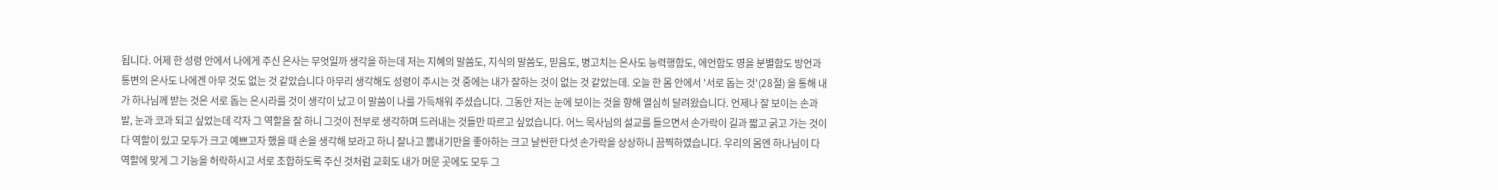됩니다. 어제 한 성령 안에서 나에게 주신 은사는 무엇일까 생각을 하는데 저는 지혜의 말씀도, 지식의 말씀도, 믿음도, 병고치는 은사도 능력행함도, 에언함도 영을 분별함도 방언과 통변의 은사도 나에겐 아무 것도 없는 것 같았습니다 아무리 생각해도 성령이 주시는 것 중에는 내가 잘하는 것이 없는 것 같았는데. 오늘 한 몸 안에서 '서로 돕는 것'(28절) 을 통해 내가 하나님께 받는 것은 서로 돕는 은시라를 것이 생각이 났고 이 말씀이 나를 가득채워 주셨습니다. 그동안 저는 눈에 보이는 것을 향해 열심히 달려왔습니다. 언제나 잘 보이는 손과 발, 눈과 코과 되고 싶었는데 각자 그 역할을 잘 하니 그것이 전부로 생각하며 드러내는 것들만 따르고 싶었습니다. 어느 목사님의 설교를 들으면서 손가락이 길과 짧고 굵고 가는 것이 다 역할이 있고 모두가 크고 예쁘고자 했을 때 손을 생각해 보라고 하니 잘나고 뽐내기만을 좋아하는 크고 날씬한 다섯 손가락을 상상하니 끔찍하였습니다. 우리의 몸엔 하나님이 다 역할에 맞게 그 기능을 허락하시고 서로 조합하도록 주신 것처럼 교회도 내가 머문 곳에도 모두 그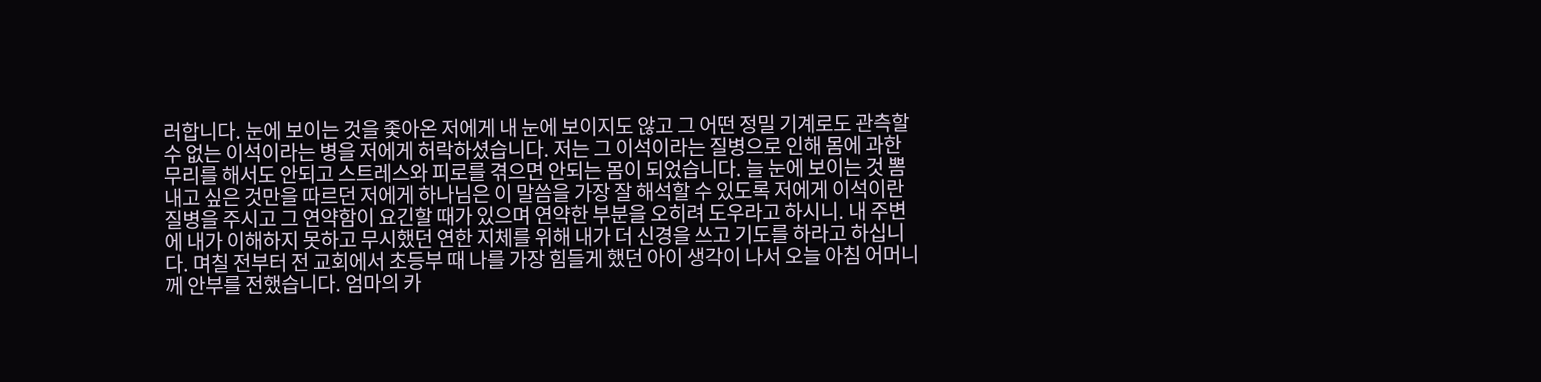러합니다. 눈에 보이는 것을 좇아온 저에게 내 눈에 보이지도 않고 그 어떤 정밀 기계로도 관측할 수 없는 이석이라는 병을 저에게 허락하셨습니다. 저는 그 이석이라는 질병으로 인해 몸에 과한 무리를 해서도 안되고 스트레스와 피로를 겪으면 안되는 몸이 되었습니다. 늘 눈에 보이는 것 뽐내고 싶은 것만을 따르던 저에게 하나님은 이 말씀을 가장 잘 해석할 수 있도록 저에게 이석이란 질병을 주시고 그 연약함이 요긴할 때가 있으며 연약한 부분을 오히려 도우라고 하시니. 내 주변에 내가 이해하지 못하고 무시했던 연한 지체를 위해 내가 더 신경을 쓰고 기도를 하라고 하십니다. 며칠 전부터 전 교회에서 초등부 때 나를 가장 힘들게 했던 아이 생각이 나서 오늘 아침 어머니께 안부를 전했습니다. 엄마의 카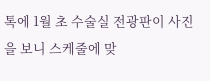톡에 1월 초 수술실 전광판이 사진을 보니 스케줄에 맞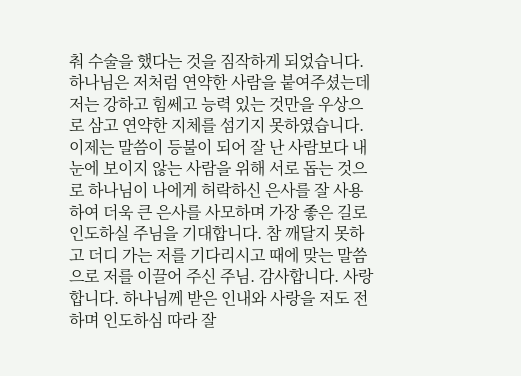춰 수술을 했다는 것을 짐작하게 되었습니다. 하나님은 저처럼 연약한 사람을 붙여주셨는데 저는 강하고 힘쎄고 능력 있는 것만을 우상으로 삼고 연약한 지체를 섬기지 못하였습니다. 이제는 말씀이 등불이 되어 잘 난 사람보다 내 눈에 보이지 않는 사람을 위해 서로 돕는 것으로 하나님이 나에게 허락하신 은사를 잘 사용하여 더욱 큰 은사를 사모하며 가장 좋은 길로 인도하실 주님을 기대합니다. 참 깨달지 못하고 더디 가는 저를 기다리시고 때에 맞는 말씀으로 저를 이끌어 주신 주님. 감사합니다. 사랑합니다. 하나님께 받은 인내와 사랑을 저도 전하며 인도하심 따라 잘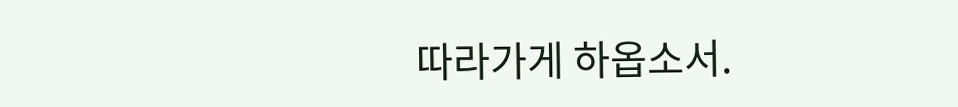따라가게 하옵소서.